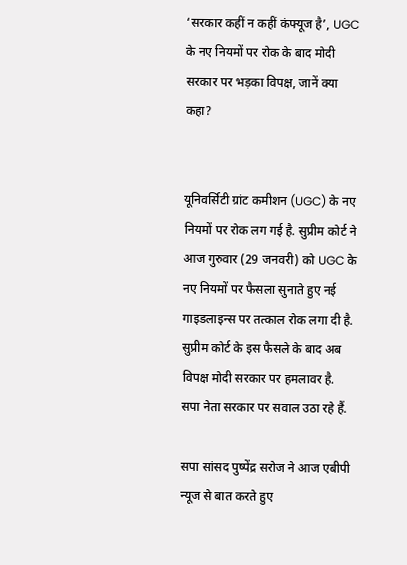‘सरकार कहीं न कहीं कंफ्यूज है’, UGC के नए नियमों पर रोक के बाद मोदी सरकार पर भड़का विपक्ष, जानें क्या कहा?


यूनिवर्सिटी ग्रांट कमीशन (UGC) के नए नियमों पर रोक लग गई है. सुप्रीम कोर्ट ने आज गुरुवार (29 जनवरी) को UGC के नए नियमों पर फैसला सुनाते हुए नई गाइडलाइन्स पर तत्काल रोक लगा दी है. सुप्रीम कोर्ट के इस फैसले के बाद अब विपक्ष मोदी सरकार पर हमलावर है. सपा नेता सरकार पर सवाल उठा रहे हैं.

सपा सांसद पुष्पेंद्र सरोज ने आज एबीपी न्यूज से बात करते हुए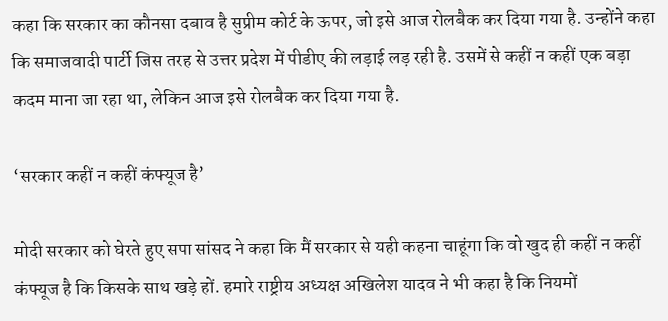कहा कि सरकार का कौनसा दबाव है सुप्रीम कोर्ट के ऊपर, जो इसे आज रोलबैक कर दिया गया है. उन्होंने कहा कि समाजवादी पार्टी जिस तरह से उत्तर प्रदेश में पीडीए की लड़ाई लड़ रही है. उसमें से कहीं न कहीं एक बड़ा कदम माना जा रहा था, लेकिन आज इसे रोलबैक कर दिया गया है.

‘सरकार कहीं न कहीं कंफ्यूज है’

मोदी सरकार को घेरते हुए सपा सांसद ने कहा कि मैं सरकार से यही कहना चाहूंगा कि वो खुद ही कहीं न कहीं कंफ्यूज है कि किसके साथ खड़े हों. हमारे राष्ट्रीय अध्यक्ष अखिलेश यादव ने भी कहा है कि नियमों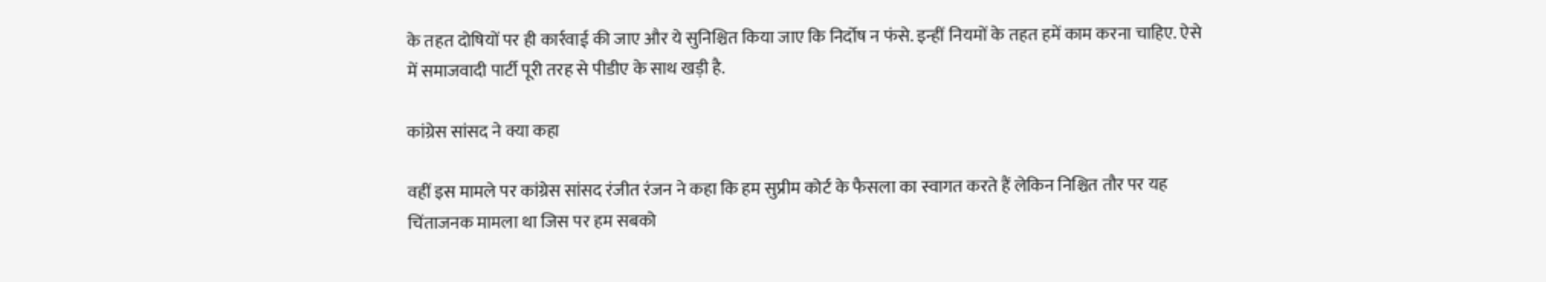के तहत दोषियों पर ही कार्रवाई की जाए और ये सुनिश्चित किया जाए कि निर्दोष न फंसे. इन्हीं नियमों के तहत हमें काम करना चाहिए. ऐसे में समाजवादी पार्टी पूरी तरह से पीडीए के साथ खड़ी है.

कांग्रेस सांसद ने क्या कहा

वहीं इस मामले पर कांग्रेस सांसद रंजीत रंजन ने कहा कि हम सुप्रीम कोर्ट के फैसला का स्वागत करते हैं लेकिन निश्चित तौर पर यह चिंताजनक मामला था जिस पर हम सबको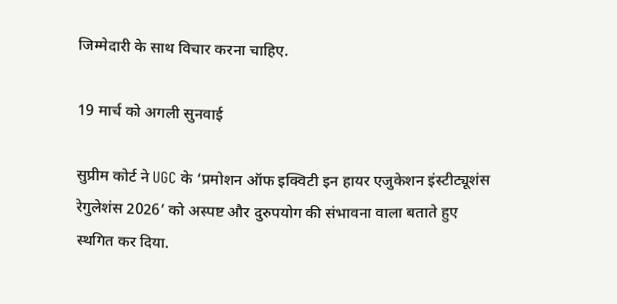जिम्मेदारी के साथ विचार करना चाहिए.

19 मार्च को अगली सुनवाई

सुप्रीम कोर्ट ने UGC के ‘प्रमोशन ऑफ इक्विटी इन हायर एजुकेशन इंस्टीट्यूशंस रेगुलेशंस 2026’ को अस्पष्ट और दुरुपयोग की संभावना वाला बताते हुए स्थगित कर दिया.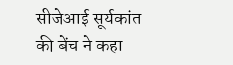सीजेआई सूर्यकांत की बेंच ने कहा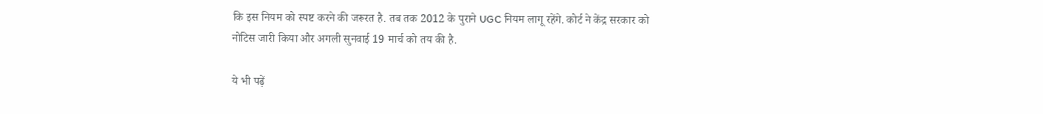कि इस नियम को स्पष्ट करने की जरूरत है. तब तक 2012 के पुराने UGC नियम लागू रहेंगे. कोर्ट ने केंद्र सरकार को नोटिस जारी किया और अगली सुनवाई 19 मार्च को तय की है.

ये भी पढ़ें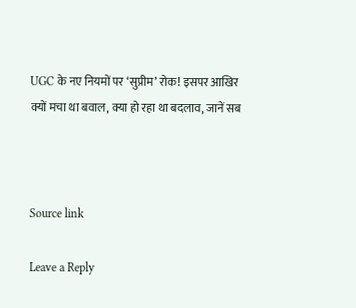UGC के नए नियमों पर ‘सुप्रीम’ रोक! इसपर आखिर क्यों मचा था बवाल, क्या हो रहा था बदलाव, जानें सब



Source link

Leave a Reply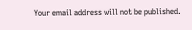Your email address will not be published.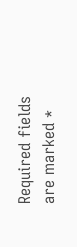Required fields are marked *